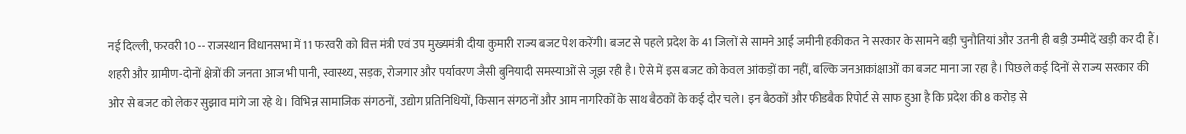नई दिल्ली, फरवरी 10 -- राजस्थान विधानसभा में 11 फरवरी को वित्त मंत्री एवं उप मुख्यमंत्री दीया कुमारी राज्य बजट पेश करेंगी। बजट से पहले प्रदेश के 41 जिलों से सामने आई जमीनी हकीकत ने सरकार के सामने बड़ी चुनौतियां और उतनी ही बड़ी उम्मीदें खड़ी कर दी हैं। शहरी और ग्रामीण-दोनों क्षेत्रों की जनता आज भी पानी, स्वास्थ्य, सड़क, रोजगार और पर्यावरण जैसी बुनियादी समस्याओं से जूझ रही है। ऐसे में इस बजट को केवल आंकड़ों का नहीं, बल्कि जनआकांक्षाओं का बजट माना जा रहा है। पिछले कई दिनों से राज्य सरकार की ओर से बजट को लेकर सुझाव मांगे जा रहे थे। विभिन्न सामाजिक संगठनों, उद्योग प्रतिनिधियों, किसान संगठनों और आम नागरिकों के साथ बैठकों के कई दौर चले। इन बैठकों और फीडबैक रिपोर्ट से साफ हुआ है कि प्रदेश की 8 करोड़ से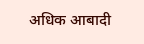अधिक आबादी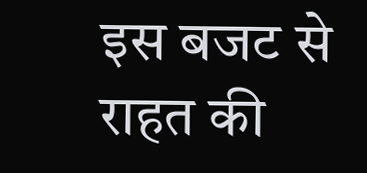इस बजट से राहत की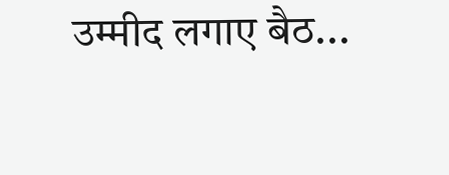उम्मीद लगाए बैठ...